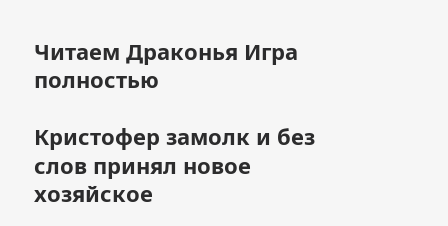Читаем Драконья Игра полностью

Кристофер замолк и без слов принял новое хозяйское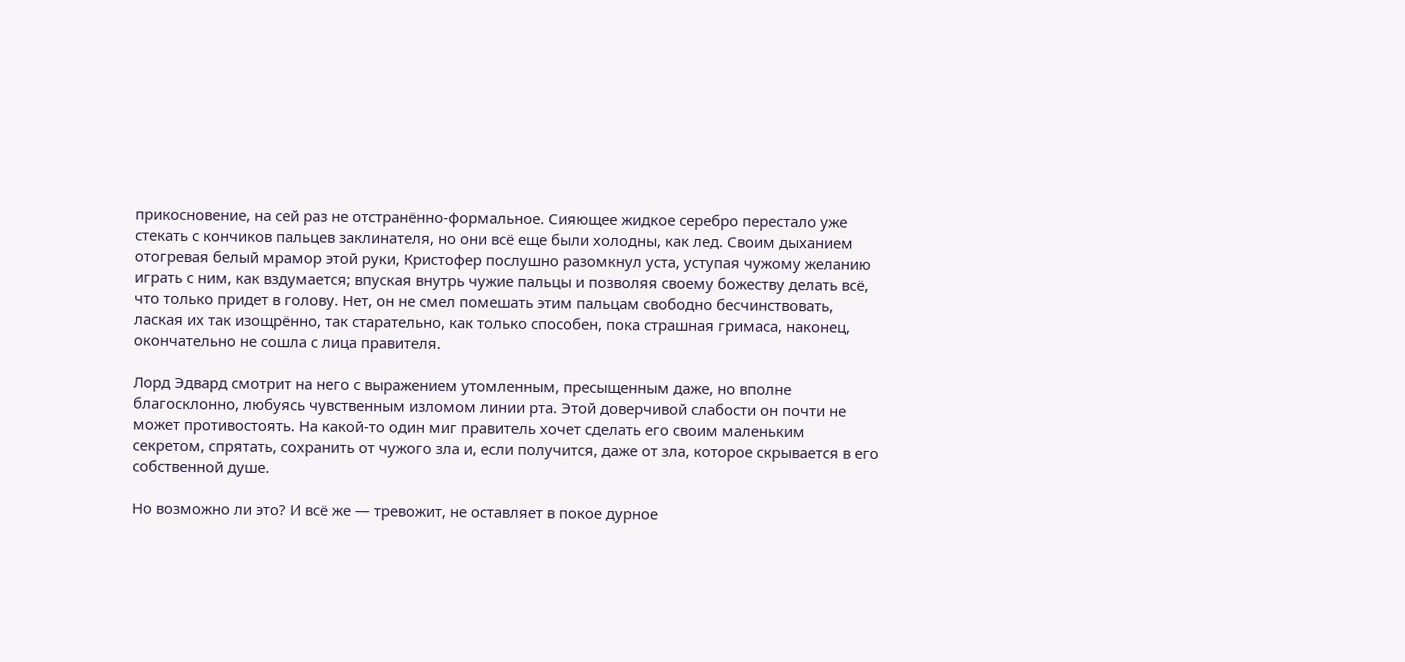прикосновение, на сей раз не отстранённо-формальное. Сияющее жидкое серебро перестало уже стекать с кончиков пальцев заклинателя, но они всё еще были холодны, как лед. Своим дыханием отогревая белый мрамор этой руки, Кристофер послушно разомкнул уста, уступая чужому желанию играть с ним, как вздумается; впуская внутрь чужие пальцы и позволяя своему божеству делать всё, что только придет в голову. Нет, он не смел помешать этим пальцам свободно бесчинствовать, лаская их так изощрённо, так старательно, как только способен, пока страшная гримаса, наконец, окончательно не сошла с лица правителя.

Лорд Эдвард смотрит на него с выражением утомленным, пресыщенным даже, но вполне благосклонно, любуясь чувственным изломом линии рта. Этой доверчивой слабости он почти не может противостоять. На какой-то один миг правитель хочет сделать его своим маленьким секретом, спрятать, сохранить от чужого зла и, если получится, даже от зла, которое скрывается в его собственной душе.

Но возможно ли это? И всё же — тревожит, не оставляет в покое дурное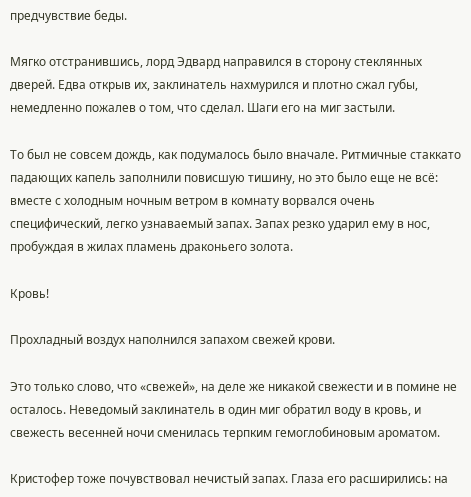предчувствие беды.

Мягко отстранившись, лорд Эдвард направился в сторону стеклянных дверей. Едва открыв их, заклинатель нахмурился и плотно сжал губы, немедленно пожалев о том, что сделал. Шаги его на миг застыли.

То был не совсем дождь, как подумалось было вначале. Ритмичные стаккато падающих капель заполнили повисшую тишину, но это было еще не всё: вместе с холодным ночным ветром в комнату ворвался очень специфический, легко узнаваемый запах. Запах резко ударил ему в нос, пробуждая в жилах пламень драконьего золота.

Кровь!

Прохладный воздух наполнился запахом свежей крови.

Это только слово, что «свежей», на деле же никакой свежести и в помине не осталось. Неведомый заклинатель в один миг обратил воду в кровь, и свежесть весенней ночи сменилась терпким гемоглобиновым ароматом.

Кристофер тоже почувствовал нечистый запах. Глаза его расширились: на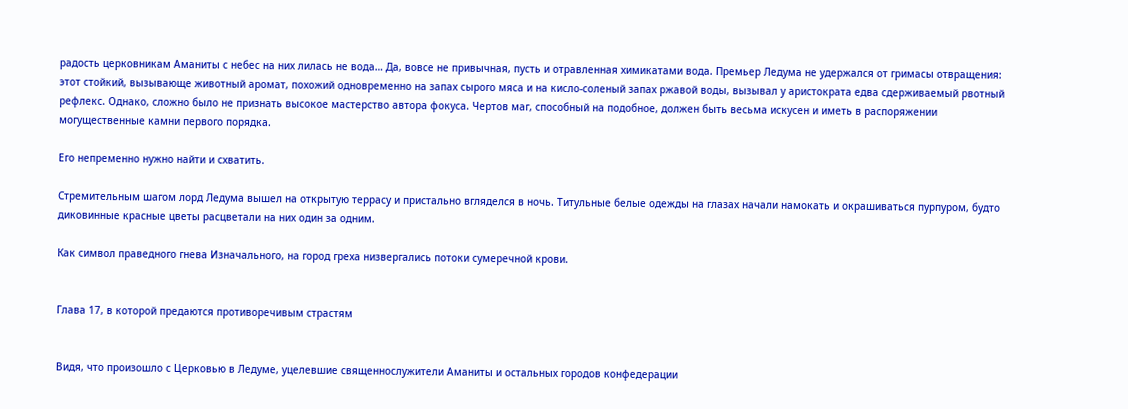радость церковникам Аманиты с небес на них лилась не вода… Да, вовсе не привычная, пусть и отравленная химикатами вода. Премьер Ледума не удержался от гримасы отвращения: этот стойкий, вызывающе животный аромат, похожий одновременно на запах сырого мяса и на кисло-соленый запах ржавой воды, вызывал у аристократа едва сдерживаемый рвотный рефлекс. Однако, сложно было не признать высокое мастерство автора фокуса. Чертов маг, способный на подобное, должен быть весьма искусен и иметь в распоряжении могущественные камни первого порядка.

Его непременно нужно найти и схватить.

Стремительным шагом лорд Ледума вышел на открытую террасу и пристально вгляделся в ночь. Титульные белые одежды на глазах начали намокать и окрашиваться пурпуром, будто диковинные красные цветы расцветали на них один за одним.

Как символ праведного гнева Изначального, на город греха низвергались потоки сумеречной крови.


Глава 17, в которой предаются противоречивым страстям


Видя, что произошло с Церковью в Ледуме, уцелевшие священнослужители Аманиты и остальных городов конфедерации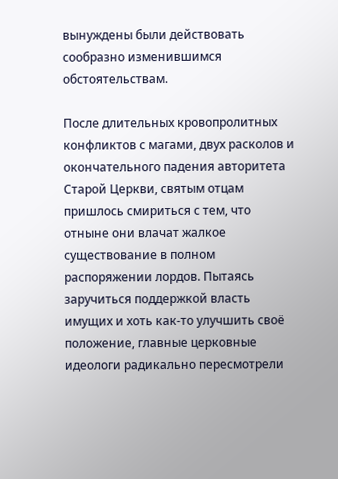вынуждены были действовать сообразно изменившимся обстоятельствам.

После длительных кровопролитных конфликтов с магами, двух расколов и окончательного падения авторитета Старой Церкви, святым отцам пришлось смириться с тем, что отныне они влачат жалкое существование в полном распоряжении лордов. Пытаясь заручиться поддержкой власть имущих и хоть как-то улучшить своё положение, главные церковные идеологи радикально пересмотрели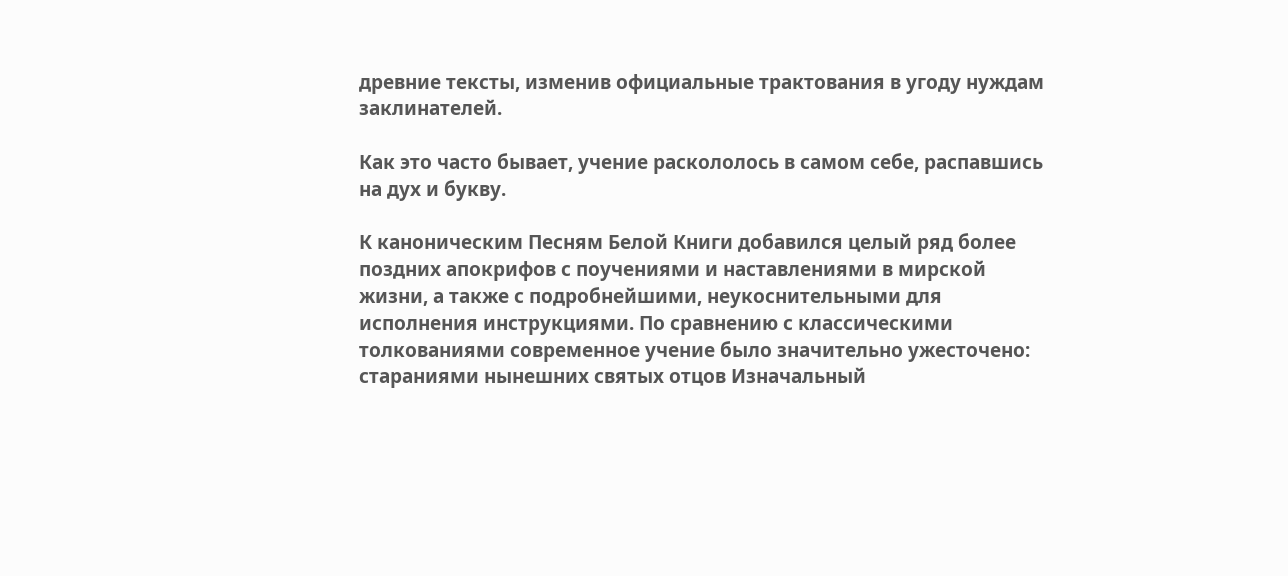древние тексты, изменив официальные трактования в угоду нуждам заклинателей.

Как это часто бывает, учение раскололось в самом себе, распавшись на дух и букву.

К каноническим Песням Белой Книги добавился целый ряд более поздних апокрифов с поучениями и наставлениями в мирской жизни, а также с подробнейшими, неукоснительными для исполнения инструкциями. По сравнению с классическими толкованиями современное учение было значительно ужесточено: стараниями нынешних святых отцов Изначальный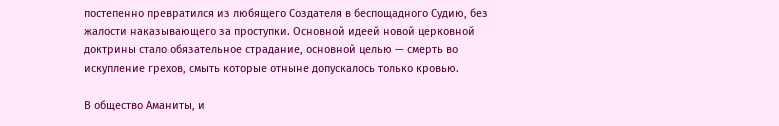постепенно превратился из любящего Создателя в беспощадного Судию, без жалости наказывающего за проступки. Основной идеей новой церковной доктрины стало обязательное страдание, основной целью — смерть во искупление грехов, смыть которые отныне допускалось только кровью.

В общество Аманиты, и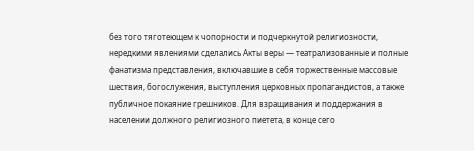без того тяготеющем к чопорности и подчеркнутой религиозности, нередкими явлениями сделались Акты веры — театрализованные и полные фанатизма представления, включавшие в себя торжественные массовые шествия, богослужения, выступления церковных пропагандистов, а также публичное покаяние грешников. Для взращивания и поддержания в населении должного религиозного пиетета, в конце сего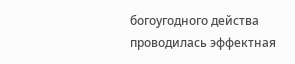богоугодного действа проводилась эффектная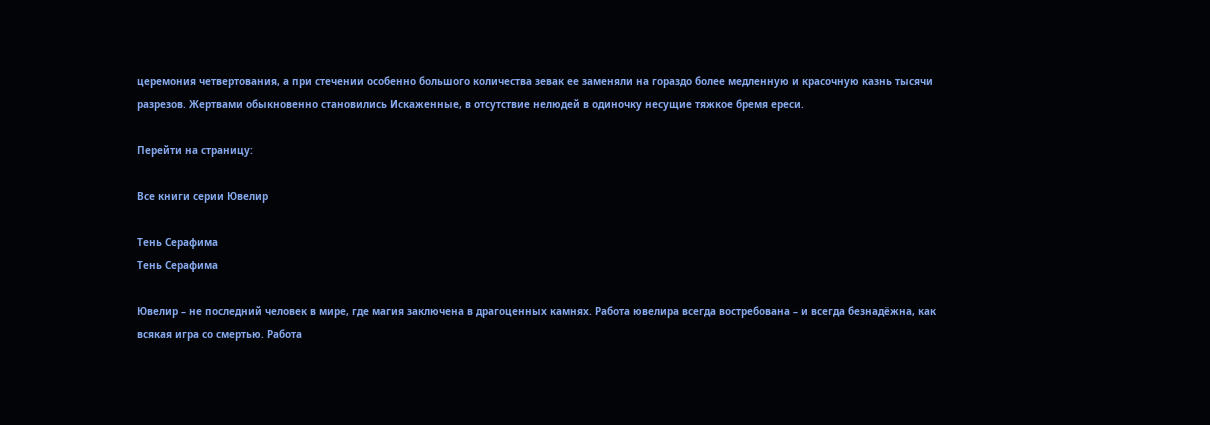церемония четвертования, а при стечении особенно большого количества зевак ее заменяли на гораздо более медленную и красочную казнь тысячи разрезов. Жертвами обыкновенно становились Искаженные, в отсутствие нелюдей в одиночку несущие тяжкое бремя ереси.

Перейти на страницу:

Все книги серии Ювелир

Тень Серафима
Тень Серафима

Ювелир – не последний человек в мире, где магия заключена в драгоценных камнях. Работа ювелира всегда востребована – и всегда безнадёжна, как всякая игра со смертью. Работа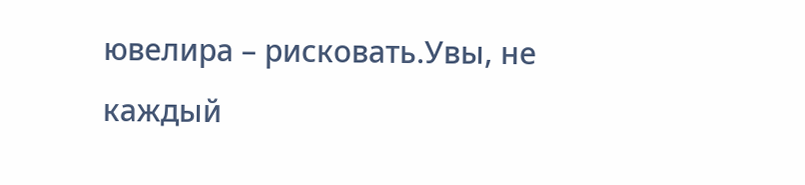ювелира – рисковать.Увы, не каждый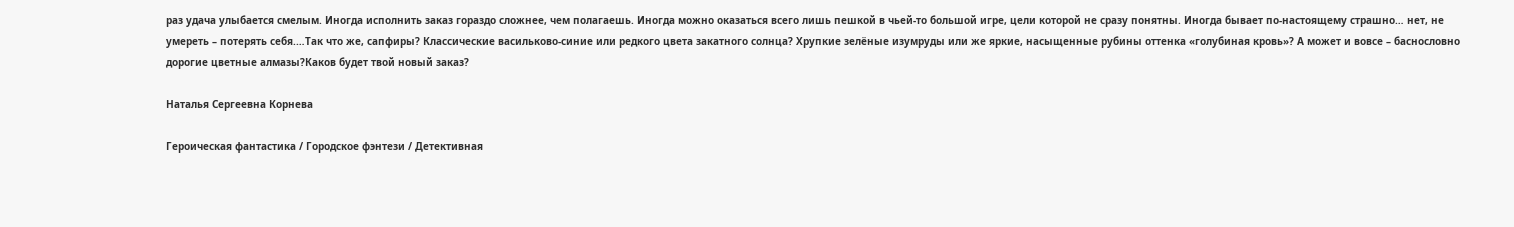раз удача улыбается смелым. Иногда исполнить заказ гораздо сложнее, чем полагаешь. Иногда можно оказаться всего лишь пешкой в чьей-то большой игре, цели которой не сразу понятны. Иногда бывает по-настоящему страшно… нет, не умереть – потерять себя.…Так что же, сапфиры? Классические васильково-синие или редкого цвета закатного солнца? Хрупкие зелёные изумруды или же яркие, насыщенные рубины оттенка «голубиная кровь»? А может и вовсе – баснословно дорогие цветные алмазы?Каков будет твой новый заказ?

Наталья Сергеевна Корнева

Героическая фантастика / Городское фэнтези / Детективная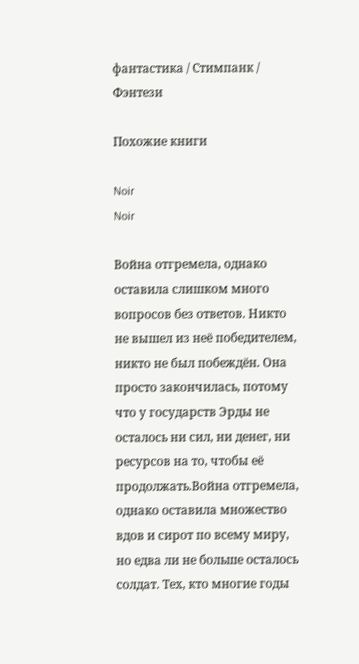фантастика / Стимпанк / Фэнтези

Похожие книги

Noir
Noir

Война отгремела, однако оставила слишком много вопросов без ответов. Никто не вышел из неё победителем, никто не был побеждён. Она просто закончилась, потому что у государств Эрды не осталось ни сил, ни денег, ни ресурсов на то, чтобы её продолжать.Война отгремела, однако оставила множество вдов и сирот по всему миру, но едва ли не больше осталось солдат. Тех, кто многие годы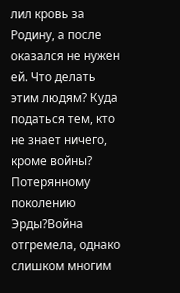лил кровь за Родину, а после оказался не нужен ей. Что делать этим людям? Куда податься тем, кто не знает ничего, кроме войны? Потерянному поколению Эрды?Война отгремела, однако слишком многим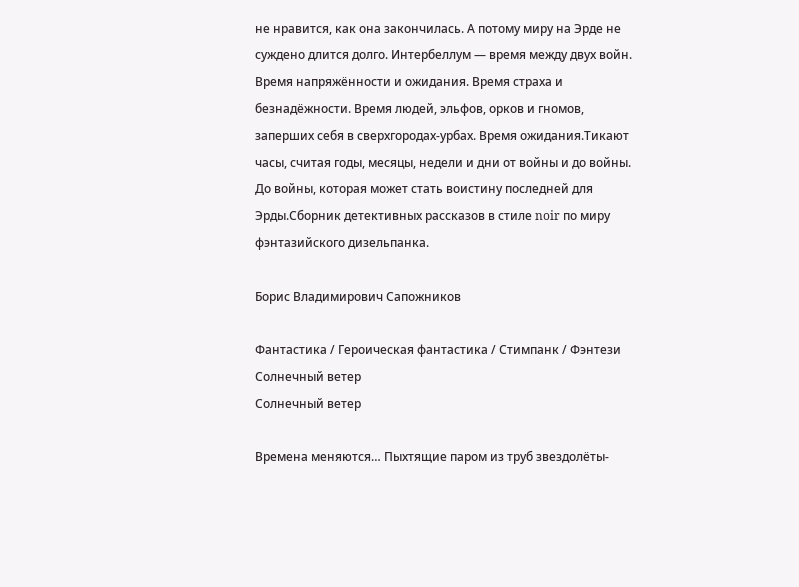не нравится, как она закончилась. А потому миру на Эрде не суждено длится долго. Интербеллум — время между двух войн. Время напряжённости и ожидания. Время страха и безнадёжности. Время людей, эльфов, орков и гномов, заперших себя в сверхгородах-урбах. Время ожидания.Тикают часы, считая годы, месяцы, недели и дни от войны и до войны. До войны, которая может стать воистину последней для Эрды.Сборник детективных рассказов в стиле noir по миру фэнтазийского дизельпанка.

Борис Владимирович Сапожников

Фантастика / Героическая фантастика / Стимпанк / Фэнтези
Солнечный ветер
Солнечный ветер

Времена меняются… Пыхтящие паром из труб звездолёты-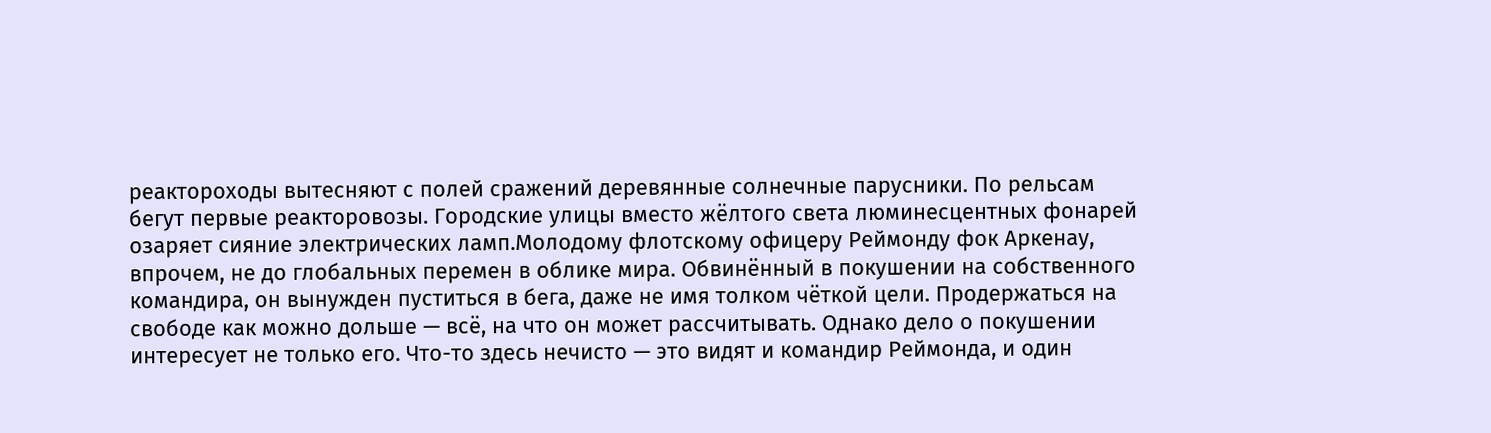реактороходы вытесняют с полей сражений деревянные солнечные парусники. По рельсам бегут первые реакторовозы. Городские улицы вместо жёлтого света люминесцентных фонарей озаряет сияние электрических ламп.Молодому флотскому офицеру Реймонду фок Аркенау, впрочем, не до глобальных перемен в облике мира. Обвинённый в покушении на собственного командира, он вынужден пуститься в бега, даже не имя толком чёткой цели. Продержаться на свободе как можно дольше — всё, на что он может рассчитывать. Однако дело о покушении интересует не только его. Что-то здесь нечисто — это видят и командир Реймонда, и один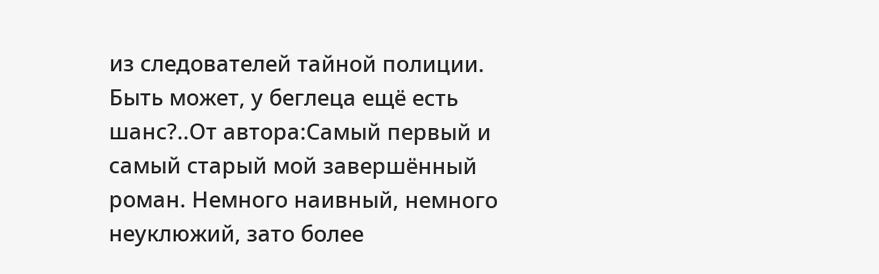из следователей тайной полиции. Быть может, у беглеца ещё есть шанс?..От автора:Самый первый и самый старый мой завершённый роман. Немного наивный, немного неуклюжий, зато более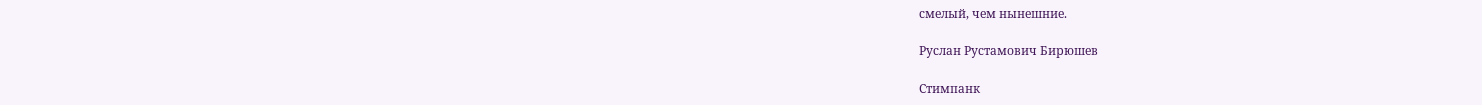смелый, чем нынешние.

Руслан Рустамович Бирюшев

Стимпанк